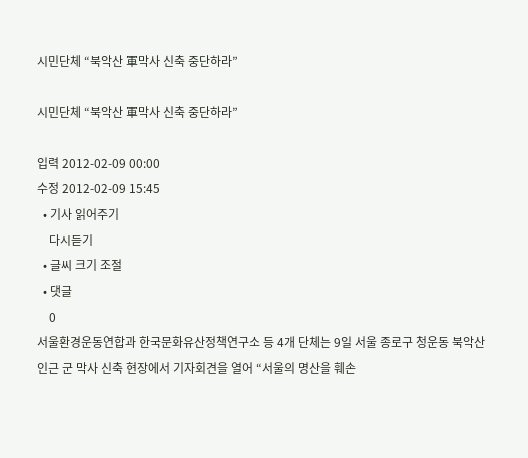시민단체 “북악산 軍막사 신축 중단하라”

시민단체 “북악산 軍막사 신축 중단하라”

입력 2012-02-09 00:00
수정 2012-02-09 15:45
  • 기사 읽어주기
    다시듣기
  • 글씨 크기 조절
  • 댓글
    0
서울환경운동연합과 한국문화유산정책연구소 등 4개 단체는 9일 서울 종로구 청운동 북악산 인근 군 막사 신축 현장에서 기자회견을 열어 “서울의 명산을 훼손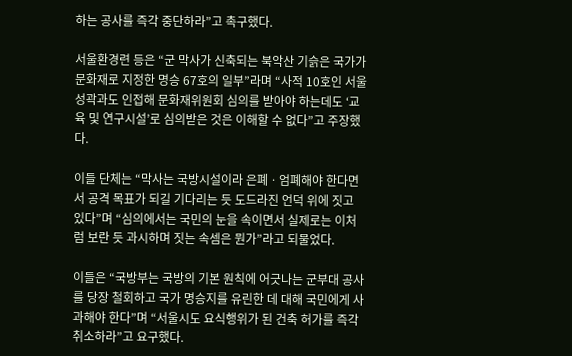하는 공사를 즉각 중단하라”고 촉구했다.

서울환경련 등은 “군 막사가 신축되는 북악산 기슭은 국가가 문화재로 지정한 명승 67호의 일부”라며 “사적 10호인 서울성곽과도 인접해 문화재위원회 심의를 받아야 하는데도 ‘교육 및 연구시설’로 심의받은 것은 이해할 수 없다”고 주장했다.

이들 단체는 “막사는 국방시설이라 은폐ㆍ엄폐해야 한다면서 공격 목표가 되길 기다리는 듯 도드라진 언덕 위에 짓고 있다”며 “심의에서는 국민의 눈을 속이면서 실제로는 이처럼 보란 듯 과시하며 짓는 속셈은 뭔가”라고 되물었다.

이들은 “국방부는 국방의 기본 원칙에 어긋나는 군부대 공사를 당장 철회하고 국가 명승지를 유린한 데 대해 국민에게 사과해야 한다”며 “서울시도 요식행위가 된 건축 허가를 즉각 취소하라”고 요구했다.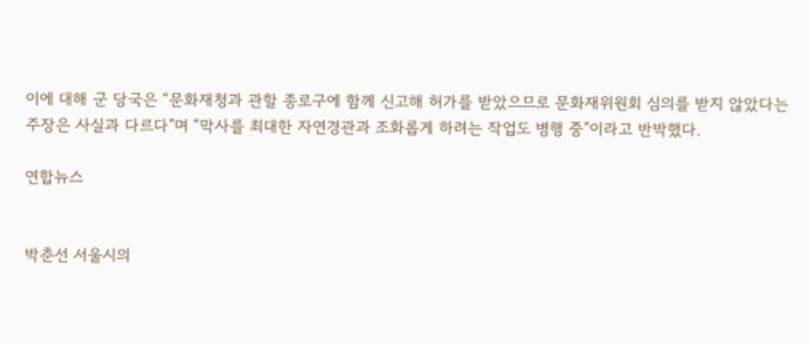이에 대해 군 당국은 “문화재청과 관할 종로구에 함께 신고해 허가를 받았으므로 문화재위원회 심의를 받지 않았다는 주장은 사실과 다르다”며 “막사를 최대한 자연경관과 조화롭게 하려는 작업도 병행 중”이라고 반박했다.

연합뉴스


박춘선 서울시의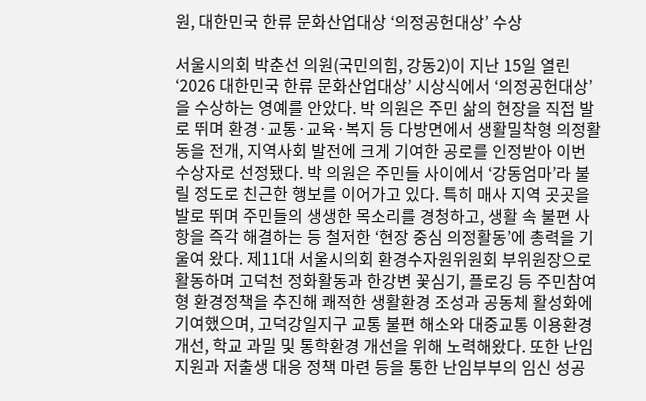원, 대한민국 한류 문화산업대상 ‘의정공헌대상’ 수상

서울시의회 박춘선 의원(국민의힘, 강동2)이 지난 15일 열린 ‘2026 대한민국 한류 문화산업대상’ 시상식에서 ‘의정공헌대상’을 수상하는 영예를 안았다. 박 의원은 주민 삶의 현장을 직접 발로 뛰며 환경·교통·교육·복지 등 다방면에서 생활밀착형 의정활동을 전개, 지역사회 발전에 크게 기여한 공로를 인정받아 이번 수상자로 선정됐다. 박 의원은 주민들 사이에서 ‘강동엄마’라 불릴 정도로 친근한 행보를 이어가고 있다. 특히 매사 지역 곳곳을 발로 뛰며 주민들의 생생한 목소리를 경청하고, 생활 속 불편 사항을 즉각 해결하는 등 철저한 ‘현장 중심 의정활동’에 총력을 기울여 왔다. 제11대 서울시의회 환경수자원위원회 부위원장으로 활동하며 고덕천 정화활동과 한강변 꽃심기, 플로깅 등 주민참여형 환경정책을 추진해 쾌적한 생활환경 조성과 공동체 활성화에 기여했으며, 고덕강일지구 교통 불편 해소와 대중교통 이용환경 개선, 학교 과밀 및 통학환경 개선을 위해 노력해왔다. 또한 난임 지원과 저출생 대응 정책 마련 등을 통한 난임부부의 임신 성공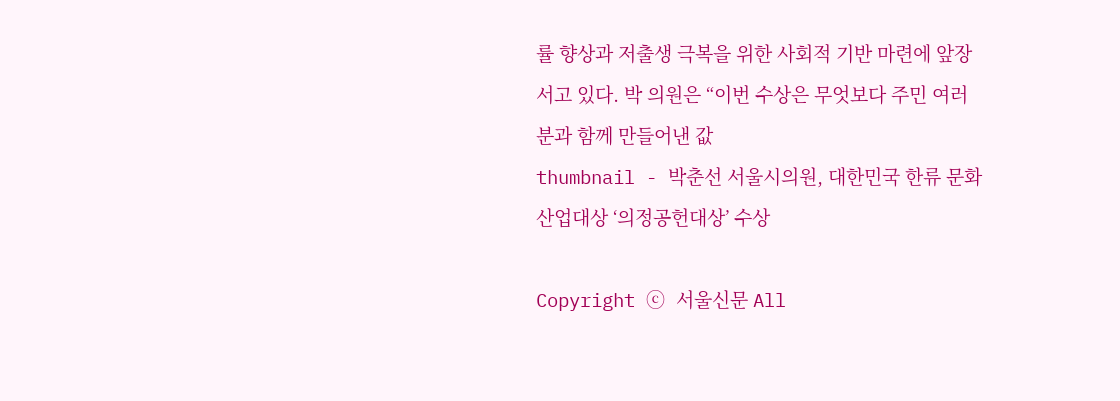률 향상과 저출생 극복을 위한 사회적 기반 마련에 앞장서고 있다. 박 의원은 “이번 수상은 무엇보다 주민 여러분과 함께 만들어낸 값
thumbnail - 박춘선 서울시의원, 대한민국 한류 문화산업대상 ‘의정공헌대상’ 수상

Copyright ⓒ 서울신문 All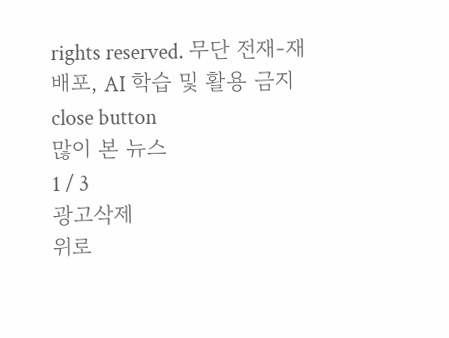rights reserved. 무단 전재-재배포, AI 학습 및 활용 금지
close button
많이 본 뉴스
1 / 3
광고삭제
위로